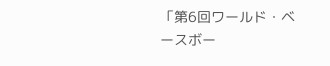「第6回ワールド・ベースボー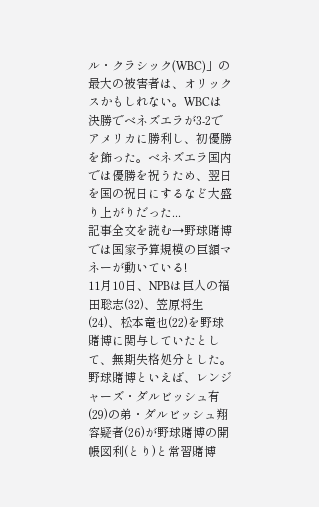ル・クラシック(WBC)」の最大の被害者は、オリックスかもしれない。WBCは決勝でベネズエラが3-2でアメリカに勝利し、初優勝を飾った。ベネズエラ国内では優勝を祝うため、翌日を国の祝日にするなど大盛り上がりだった...
記事全文を読む→野球賭博では国家予算規模の巨額マネーが動いている!
11月10日、NPBは巨人の福田聡志(32)、笠原将生(24)、松本竜也(22)を野球賭博に関与していたとして、無期失格処分とした。
野球賭博といえば、レンジャーズ・ダルビッシュ有(29)の弟・ダルビッシュ翔容疑者(26)が野球賭博の開帳図利(とり)と常習賭博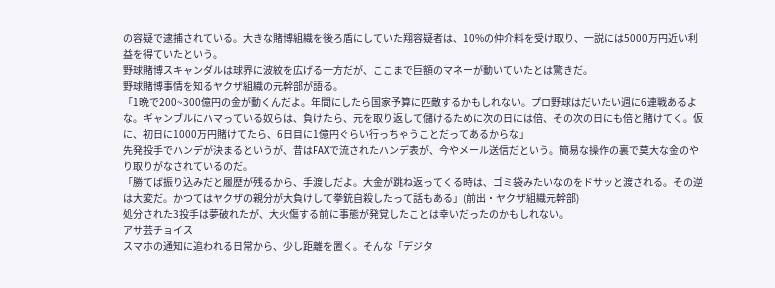の容疑で逮捕されている。大きな賭博組織を後ろ盾にしていた翔容疑者は、10%の仲介料を受け取り、一説には5000万円近い利益を得ていたという。
野球賭博スキャンダルは球界に波紋を広げる一方だが、ここまで巨額のマネーが動いていたとは驚きだ。
野球賭博事情を知るヤクザ組織の元幹部が語る。
「1晩で200~300億円の金が動くんだよ。年間にしたら国家予算に匹敵するかもしれない。プロ野球はだいたい週に6連戦あるよな。ギャンブルにハマっている奴らは、負けたら、元を取り返して儲けるために次の日には倍、その次の日にも倍と賭けてく。仮に、初日に1000万円賭けてたら、6日目に1億円ぐらい行っちゃうことだってあるからな」
先発投手でハンデが決まるというが、昔はFAXで流されたハンデ表が、今やメール送信だという。簡易な操作の裏で莫大な金のやり取りがなされているのだ。
「勝てば振り込みだと履歴が残るから、手渡しだよ。大金が跳ね返ってくる時は、ゴミ袋みたいなのをドサッと渡される。その逆は大変だ。かつてはヤクザの親分が大負けして拳銃自殺したって話もある」(前出・ヤクザ組織元幹部)
処分された3投手は夢破れたが、大火傷する前に事態が発覚したことは幸いだったのかもしれない。
アサ芸チョイス
スマホの通知に追われる日常から、少し距離を置く。そんな「デジタ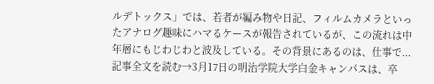ルデトックス」では、若者が編み物や日記、フィルムカメラといったアナログ趣味にハマるケースが報告されているが、この流れは中年層にもじわじわと波及している。その背景にあるのは、仕事で...
記事全文を読む→3月17日の明治学院大学白金キャンパスは、卒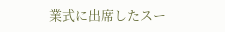業式に出席したスー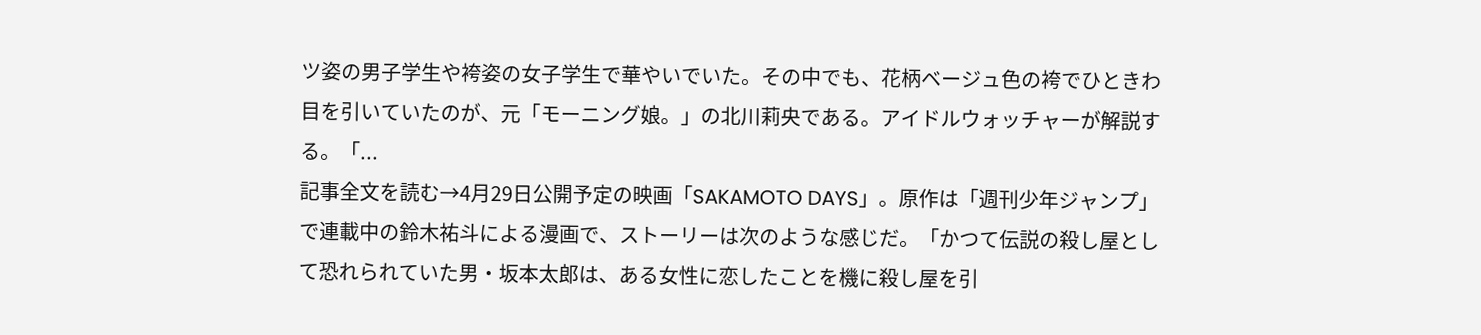ツ姿の男子学生や袴姿の女子学生で華やいでいた。その中でも、花柄ベージュ色の袴でひときわ目を引いていたのが、元「モーニング娘。」の北川莉央である。アイドルウォッチャーが解説する。「...
記事全文を読む→4月29日公開予定の映画「SAKAMOTO DAYS」。原作は「週刊少年ジャンプ」で連載中の鈴木祐斗による漫画で、ストーリーは次のような感じだ。「かつて伝説の殺し屋として恐れられていた男・坂本太郎は、ある女性に恋したことを機に殺し屋を引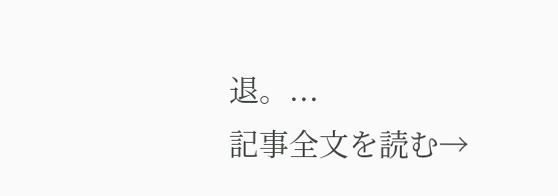退。...
記事全文を読む→